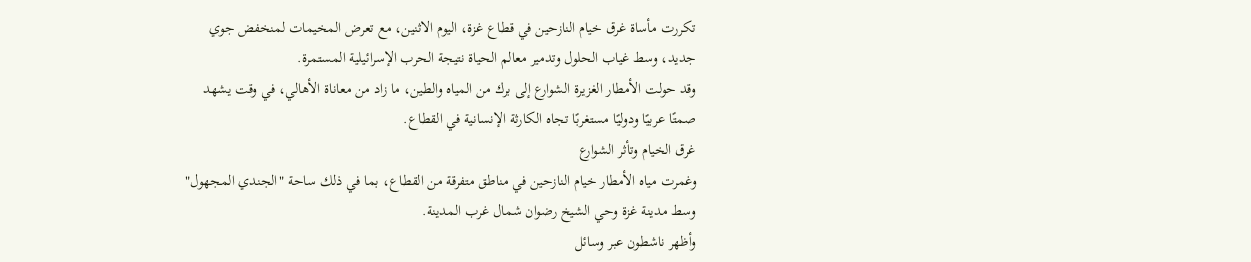تكررت مأساة غرق خيام النازحين في قطاع غزة، اليوم الاثنين، مع تعرض المخيمات لمنخفض جوي جديد، وسط غياب الحلول وتدمير معالم الحياة نتيجة الحرب الإسرائيلية المستمرة.
وقد حولت الأمطار الغزيرة الشوارع إلى برك من المياه والطين، ما زاد من معاناة الأهالي، في وقت يشهد صمتًا عربيًا ودوليًا مستغربًا تجاه الكارثة الإنسانية في القطاع.
غرق الخيام وتأثر الشوارع
وغمرت مياه الأمطار خيام النازحين في مناطق متفرقة من القطاع، بما في ذلك ساحة "الجندي المجهول" وسط مدينة غزة وحي الشيخ رضوان شمال غرب المدينة.
وأظهر ناشطون عبر وسائل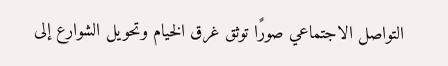التواصل الاجتماعي صورًا توثق غرق الخيام وتحويل الشوارع إلى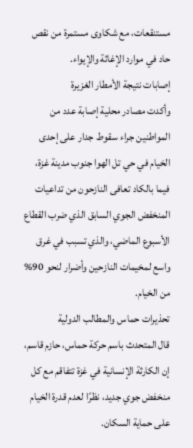مستنقعات، مع شكاوى مستمرة من نقص حاد في موارد الإغاثة والإيواء.
إصابات نتيجة الأمطار الغزيرة
وأكدت مصادر محلية إصابة عدد من المواطنين جراء سقوط جدار على إحدى الخيام في حي تل الهوا جنوب مدينة غزة، فيما بالكاد تعافى النازحون من تداعيات المنخفض الجوي السابق الذي ضرب القطاع الأسبوع الماضي، والذي تسبب في غرق واسع لمخيمات النازحين وأضرار لنحو 90% من الخيام.
تحذيرات حماس والمطالب الدولية
قال المتحدث باسم حركة حماس، حازم قاسم، إن الكارثة الإنسانية في غزة تتفاقم مع كل منخفض جوي جديد، نظرًا لعدم قدرة الخيام على حماية السكان.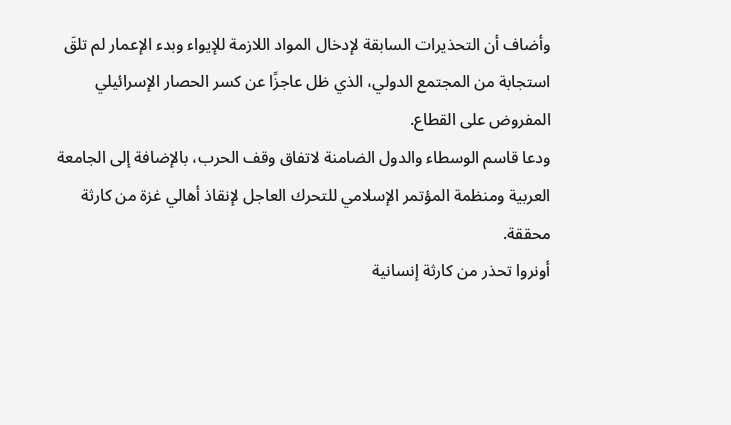وأضاف أن التحذيرات السابقة لإدخال المواد اللازمة للإيواء وبدء الإعمار لم تلقَ استجابة من المجتمع الدولي، الذي ظل عاجزًا عن كسر الحصار الإسرائيلي المفروض على القطاع.
ودعا قاسم الوسطاء والدول الضامنة لاتفاق وقف الحرب، بالإضافة إلى الجامعة العربية ومنظمة المؤتمر الإسلامي للتحرك العاجل لإنقاذ أهالي غزة من كارثة محققة.
أونروا تحذر من كارثة إنسانية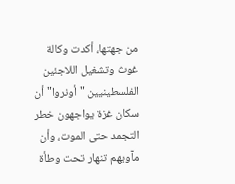من جهتها، أكدت وكالة غوث وتشغيل اللاجئين الفلسطينيين "أونروا" أن سكان غزة يواجهون خطر التجمد حتى الموت، وأن مآويهم تنهار تحت وطأة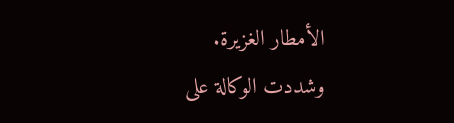الأمطار الغزيرة.
وشددت الوكالة على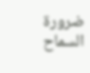ضرورة السماح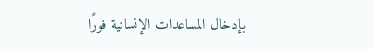بإدخال المساعدات الإنسانية فورًا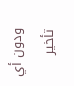ودون أي تأخير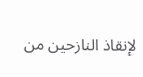لإنقاذ النازحين من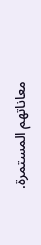معاناتهم المستمرة.